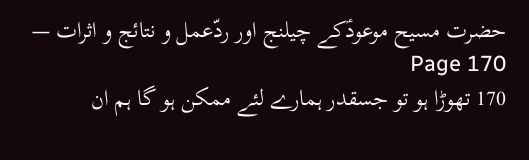حضرت مسیح موعودؑکے چیلنج اور ردّعمل و نتائج و اثرات — Page 170
170 تھوڑا ہو تو جسقدر ہمارے لئے ممکن ہو گا ہم ان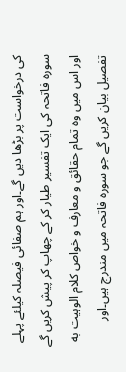کی درخواست پر بڑھا دیں گے۔اور ہم صفائی فیصلہ کیلئے پہلے سورہ فاتحہ کی ایک تفسیر طیار کر کے چھاپ کر پیش کریں گے اور اس میں وہ تمام حقائق و معارف و خواص کلام الوہیت به تفصیل بیان کریں گے جو سورہ فاتحہ میں مندرج ہیں۔اور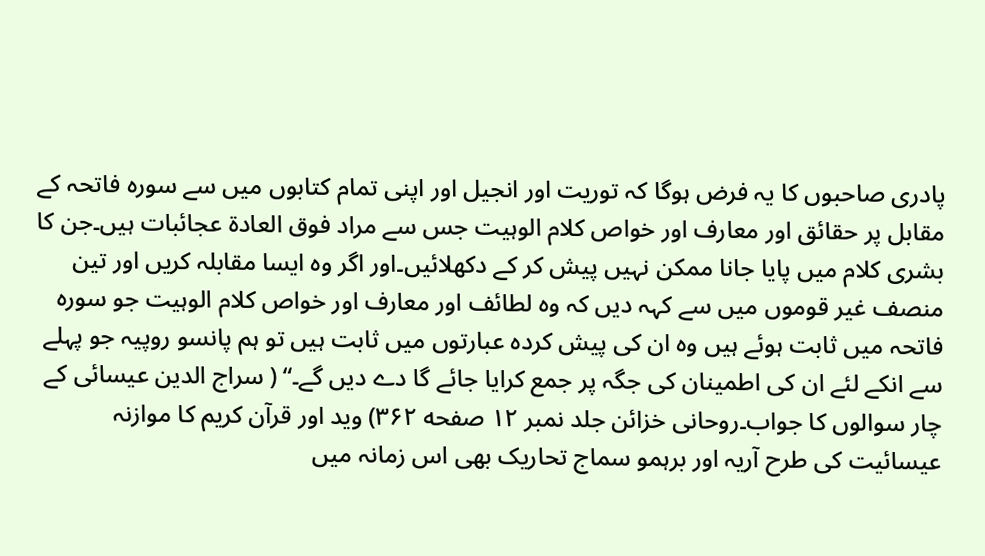پادری صاحبوں کا یہ فرض ہوگا کہ توریت اور انجیل اور اپنی تمام کتابوں میں سے سورہ فاتحہ کے مقابل پر حقائق اور معارف اور خواص کلام الوہیت جس سے مراد فوق العادۃ عجائبات ہیں۔جن کا بشری کلام میں پایا جانا ممکن نہیں پیش کر کے دکھلائیں۔اور اگر وہ ایسا مقابلہ کریں اور تین منصف غیر قوموں میں سے کہہ دیں کہ وہ لطائف اور معارف اور خواص کلام الوہیت جو سورہ فاتحہ میں ثابت ہوئے ہیں وہ ان کی پیش کردہ عبارتوں میں ثابت ہیں تو ہم پانسو روپیہ جو پہلے سے انکے لئے ان کی اطمینان کی جگہ پر جمع کرایا جائے گا دے دیں گے۔“ ( سراج الدین عیسائی کے چار سوالوں کا جواب۔روحانی خزائن جلد نمبر ۱۲ صفحه ۳۶۲) وید اور قرآن کریم کا موازنہ عیسائیت کی طرح آریہ اور برہمو سماج تحاریک بھی اس زمانہ میں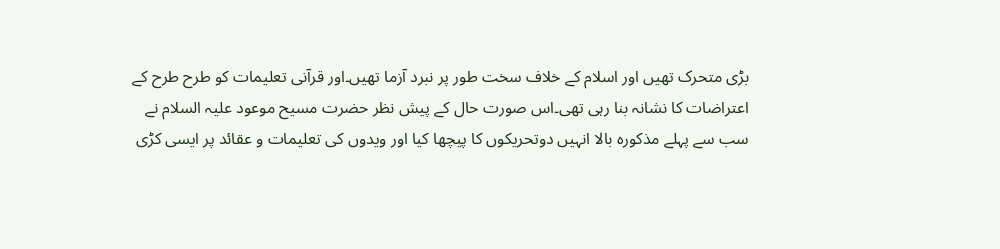بڑی متحرک تھیں اور اسلام کے خلاف سخت طور پر نبرد آزما تھیں۔اور قرآنی تعلیمات کو طرح طرح کے اعتراضات کا نشانہ بنا رہی تھی۔اس صورت حال کے پیش نظر حضرت مسیح موعود علیہ السلام نے سب سے پہلے مذکورہ بالا انہیں دوتحریکوں کا پیچھا کیا اور ویدوں کی تعلیمات و عقائد پر ایسی کڑی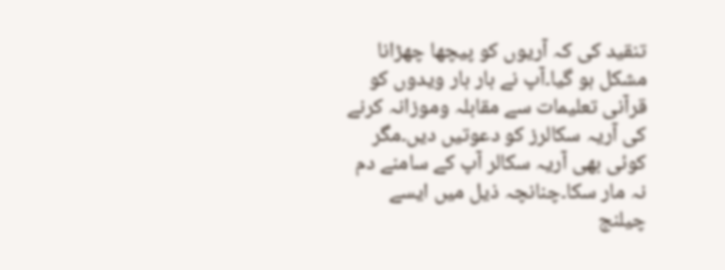تنقید کی کہ آریوں کو پیچھا چھڑانا مشکل ہو گیا۔آپ نے بار بار ویدوں کو قرآنی تعلیمات سے مقابلہ وموزانہ کرنے کی آریہ سکالرز کو دعوتیں دیں۔مگر کوئی بھی آریہ سکالر آپ کے سامنے دم نہ مار سکا۔چنانچہ ذیل میں ایسے چیلنج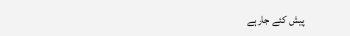پیش کئے جارہے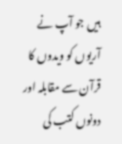ہیں جو آپ نے آریوں کو ویدوں کا قرآن سے مقابلہ اور دونوں کتب کی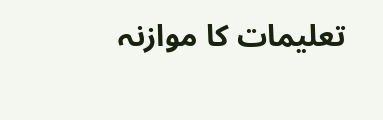تعلیمات کا موازنہ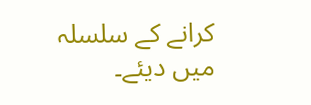کرانے کے سلسلہ میں دیئے۔